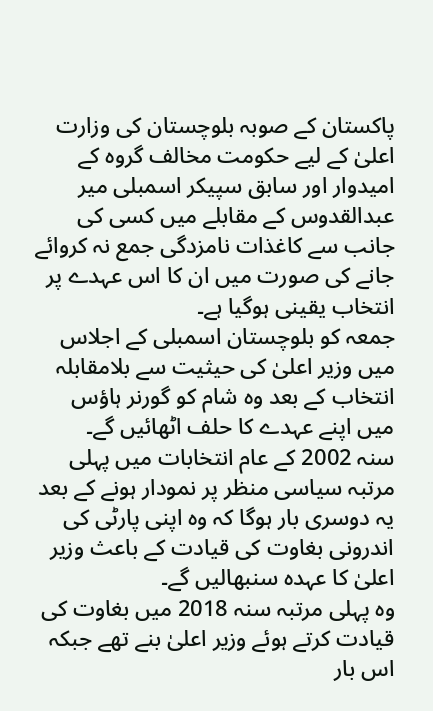پاکستان کے صوبہ بلوچستان کی وزارت اعلیٰ کے لیے حکومت مخالف گروہ کے امیدوار اور سابق سپیکر اسمبلی میر عبدالقدوس کے مقابلے میں کسی کی جانب سے کاغذات نامزدگی جمع نہ کروائے جانے کی صورت میں ان کا اس عہدے پر انتخاب یقینی ہوگیا ہے۔
جمعہ کو بلوچستان اسمبلی کے اجلاس میں وزیر اعلیٰ کی حیثیت سے بلامقابلہ انتخاب کے بعد وہ شام کو گورنر ہاؤس میں اپنے عہدے کا حلف اٹھائیں گے۔
سنہ 2002 کے عام انتخابات میں پہلی مرتبہ سیاسی منظر پر نمودار ہونے کے بعد یہ دوسری بار ہوگا کہ وہ اپنی پارٹی کی اندرونی بغاوت کی قیادت کے باعث وزیر اعلیٰ کا عہدہ سنبھالیں گے۔
وہ پہلی مرتبہ سنہ 2018 میں بغاوت کی قیادت کرتے ہوئے وزیر اعلیٰ بنے تھے جبکہ اس بار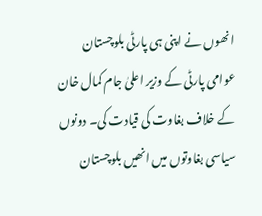انھوں نے اپنی ہی پارٹی بلوچستان عوامی پارٹی کے وزیر اعلیٰ جام کمال خان کے خلاف بغاوت کی قیادت کی۔ دونوں سیاسی بغاوتوں میں انھیں بلوچستان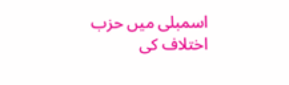اسمبلی میں حزب اختلاف کی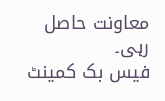معاونت حاصل رہی۔
فیس بک کمینٹ